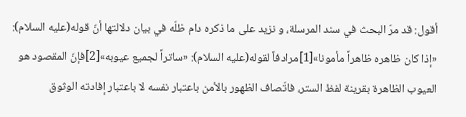أقول: قد مرّ البحث في سند المرسلة، و نزيد على ما ذكره دام ظلّه في بيان دلالتها أنّ قوله(عليه السلام): «إذا كان ظاهره ظاهراً مأمونا»[1]مرادفاً لقوله(عليه السلام): «ساتراً لجميع عيوبه»[2]فإنّ المقصود هو العيوب الظاهرة بقرينة لفظ الستر، فاتّصاف الظهور بالأمن باعتبار نفسه لا باعتبار إفادته الوثوق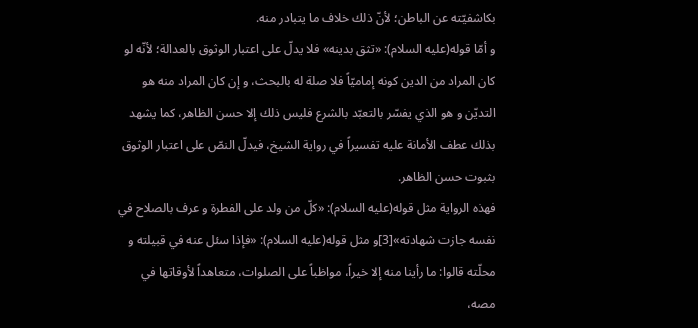بكاشفيّته عن الباطن؛ لأنّ ذلك خلاف ما يتبادر منه.
و أمّا قوله(عليه السلام): «تثق بدينه» فلا يدلّ على اعتبار الوثوق بالعدالة؛ لأنّه لو كان المراد من الدين كونه إماميّاً فلا صلة له بالبحث، و إن كان المراد منه هو التديّن و هو الذي يفسّر بالتعبّد بالشرع فليس ذلك إلا حسن الظاهر، كما يشهد بذلك عطف الأمانة عليه تفسيراً في رواية الشيخ، فيدلّ النصّ على اعتبار الوثوق بثبوت حسن الظاهر.
فهذه الرواية مثل قوله(عليه السلام): «كلّ من ولد على الفطرة و عرف بالصلاح في نفسه جازت شهادته»[3]و مثل قوله(عليه السلام): «فإذا سئل عنه في قبيلته و محلّته قالوا: ما رأينا منه إلا خيراً، مواظباً على الصلوات، متعاهداً لأوقاتها في مصه،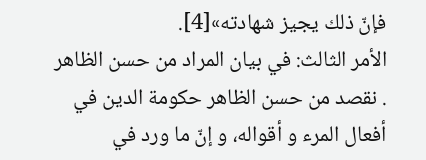فإنّ ذلك يجيز شهادته»[4].
الأمر الثالث: في بيان المراد من حسن الظاهر
. نقصد من حسن الظاهر حكومة الدين في أفعال المرء و أقواله، و إنّ ما ورد في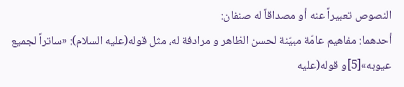النصوص تعبيراً عنه أو مصداقاً له صنفان:
أحدهما: مفاهيم عامّة مبيّنة لحسن الظاهر و مرادفة له، مثل قوله(عليه السلام): «ساتراً لجميع عيوبه»[5]و قوله(عليه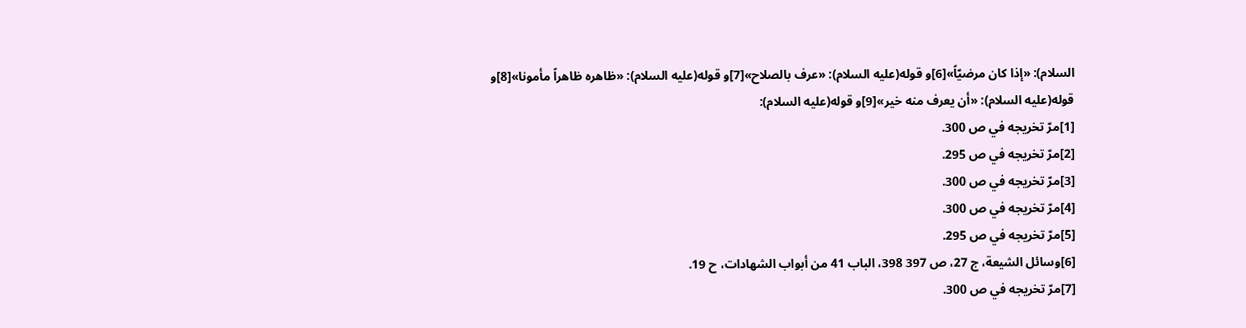السلام): «إذا كان مرضيّاً»[6]و قوله(عليه السلام): «عرف بالصلاح»[7]و قوله(عليه السلام): «ظاهره ظاهراً مأمونا»[8]و قوله(عليه السلام): «أن يعرف منه خير»[9]و قوله(عليه السلام):
[1]مرّ تخريجه في ص 300.
[2]مرّ تخريجه في ص 295.
[3]مرّ تخريجه في ص 300.
[4]مرّ تخريجه في ص 300.
[5]مرّ تخريجه في ص 295.
[6]وسائل الشيعة، ج 27، ص 397 398، الباب 41 من أبواب الشهادات، ح 19.
[7]مرّ تخريجه في ص 300.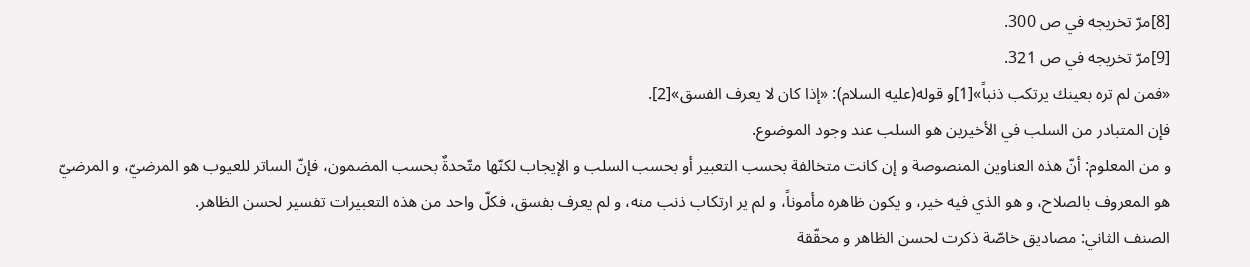[8]مرّ تخريجه في ص 300.
[9]مرّ تخريجه في ص 321.
«فمن لم تره بعينك يرتكب ذنباً»[1]و قوله(عليه السلام): «إذا كان لا يعرف الفسق»[2].
فإن المتبادر من السلب في الأخيرين هو السلب عند وجود الموضوع.
و من المعلوم: أنّ هذه العناوين المنصوصة و إن كانت متخالفة بحسب التعبير أو بحسب السلب و الإيجاب لكنّها متّحدةٌ بحسب المضمون، فإنّ الساتر للعيوب هو المرضيّ، و المرضيّ هو المعروف بالصلاح، و هو الذي فيه خير، و يكون ظاهره مأموناً، و لم ير ارتكاب ذنب منه، و لم يعرف بفسق، فكلّ واحد من هذه التعبيرات تفسير لحسن الظاهر.
الصنف الثاني: مصاديق خاصّة ذكرت لحسن الظاهر و محقّقة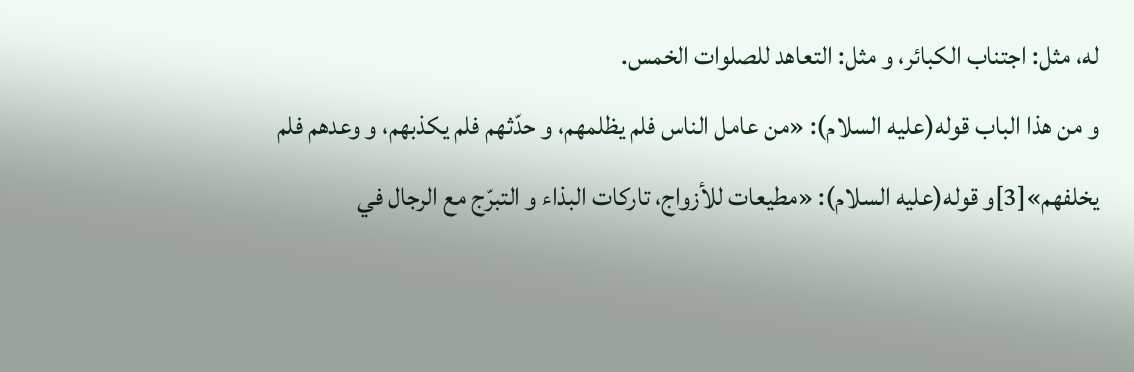له، مثل: اجتناب الكبائر، و مثل: التعاهد للصلوات الخمس.
و من هذا الباب قوله(عليه السلام): «من عامل الناس فلم يظلمهم، و حدّثهم فلم يكذبهم، و وعدهم فلم يخلفهم»[3]و قوله(عليه السلام): «مطيعات للأزواج، تاركات البذاء و التبرّج مع الرجال في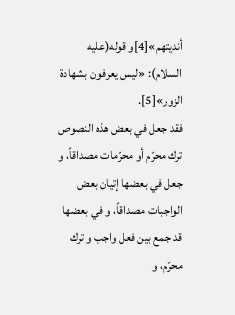أنديتهم»[4]و قوله(عليه السلام): «ليس يعرفون بشهادة الزور»[5].
فقد جعل في بعض هذه النصوص ترك محرّم أو محرّمات مصداقاً، و جعل في بعضها إتيان بعض الواجبات مصداقاً، و في بعضها قد جمع بين فعل واجب و ترك محرّم، و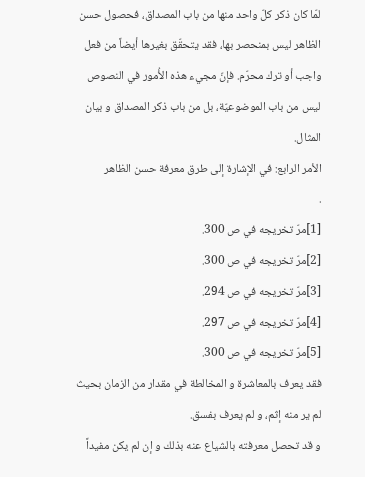لمّا كان ذكر كلّ واحد منها من باب المصداق، فحصول حسن الظاهر ليس بمنحصر بها، فقد يتحقّق بغيرها أيضاً من فعل واجب أو ترك محرّم. فإنّ مجيء هذه الأُمور في النصوص ليس من باب الموضوعيّة، بل من باب ذكر المصداق و بيان المثال.
الأمر الرابع: في الإشارة إلى طرق معرفة حسن الظاهر
.
[1]مرّ تخريجه في ص 300.
[2]مرّ تخريجه في ص 300.
[3]مرّ تخريجه في ص 294.
[4]مرّ تخريجه في ص 297.
[5]مرّ تخريجه في ص 300.
فقد يعرف بالمعاشرة و المخالطة في مقدار من الزمان بحيث لم ير منه إثم، و لم يعرف بفسق.
و قد تحصل معرفته بالشياع عنه بذلك و إن لم يكن مفيداً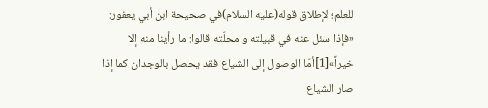للعلم؛ لإطلاق قوله(عليه السلام)في صحيحة ابن أبي يعفور: «فإذا سئل عنه في قبيلته و محلّته قالوا: ما رأينا منه إلا خيراً»[1]أمّا الوصول إلى الشياع فقد يحصل بالوجدان كما إذا صار الشياع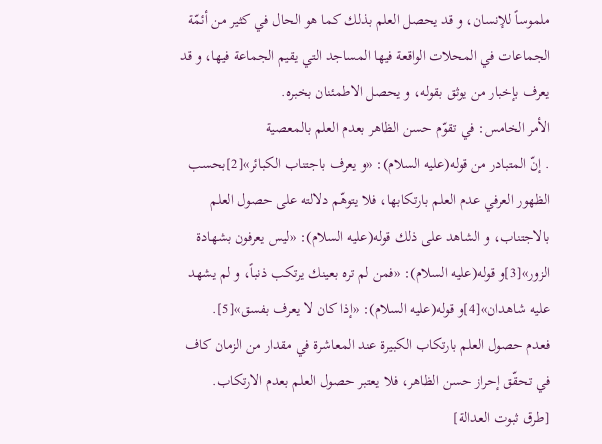ملموساً للإنسان، و قد يحصل العلم بذلك كما هو الحال في كثير من أئمّة الجماعات في المحلات الواقعة فيها المساجد التي يقيم الجماعة فيها، و قد يعرف بإخبار من يوثق بقوله، و يحصل الاطمئنان بخبره.
الأمر الخامس: في تقوّم حسن الظاهر بعدم العلم بالمعصية
. إنّ المتبادر من قوله(عليه السلام): «و يعرف باجتناب الكبائر»[2]بحسب الظهور العرفي عدم العلم بارتكابها، فلا يتوهّم دلالته على حصول العلم بالاجتناب، و الشاهد على ذلك قوله(عليه السلام): «ليس يعرفون بشهادة الزور»[3]و قوله(عليه السلام): «فمن لم تره بعينك يرتكب ذنباً، و لم يشهد عليه شاهدان»[4]و قوله(عليه السلام): «إذا كان لا يعرف بفسق»[5].
فعدم حصول العلم بارتكاب الكبيرة عند المعاشرة في مقدار من الزمان كاف في تحقّق إحراز حسن الظاهر، فلا يعتبر حصول العلم بعدم الارتكاب.
[طرق ثبوت العدالة]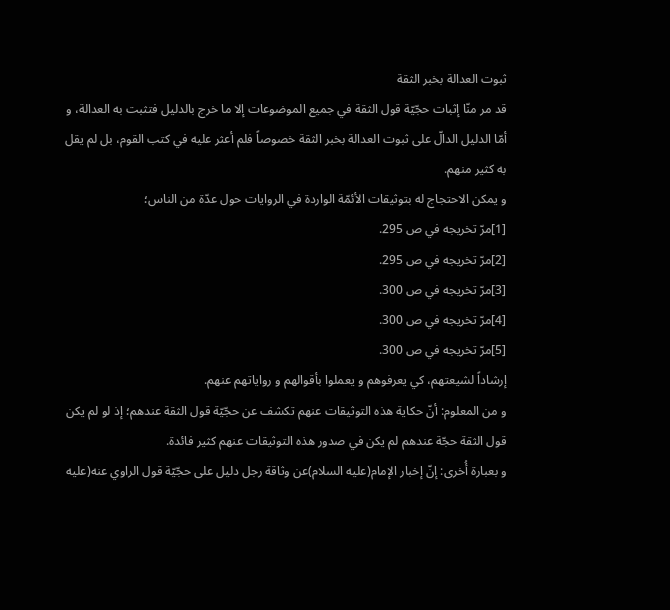ثبوت العدالة بخبر الثقة
قد مر منّا إثبات حجّيّة قول الثقة في جميع الموضوعات إلا ما خرج بالدليل فتثبت به العدالة، و أمّا الدليل الدالّ على ثبوت العدالة بخبر الثقة خصوصاً فلم أعثر عليه في كتب القوم، بل لم يقل به كثير منهم.
و يمكن الاحتجاج له بتوثيقات الأئمّة الواردة في الروايات حول عدّة من الناس؛
[1]مرّ تخريجه في ص 295.
[2]مرّ تخريجه في ص 295.
[3]مرّ تخريجه في ص 300.
[4]مرّ تخريجه في ص 300.
[5]مرّ تخريجه في ص 300.
إرشاداً لشيعتهم، كي يعرفوهم و يعملوا بأقوالهم و رواياتهم عنهم.
و من المعلوم: أنّ حكاية هذه التوثيقات عنهم تكشف عن حجّيّة قول الثقة عندهم؛ إذ لو لم يكن قول الثقة حجّة عندهم لم يكن في صدور هذه التوثيقات عنهم كثير فائدة.
و بعبارة أُخرى: إنّ إخبار الإمام(عليه السلام)عن وثاقة رجل دليل على حجّيّة قول الراوي عنه(عليه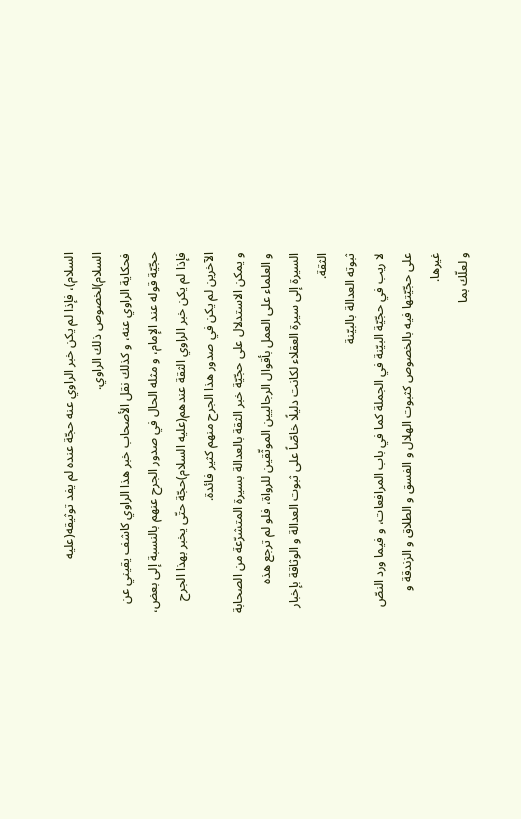السلام)، فإذا لم يكن خبر الراوي عنه حجّة عنده لم يفد توثيقه(عليه السلام)لخصوص ذلك الراوي.
فحكاية الراوي عنه، و كذلك نقل الأصحاب خبر هذا الراوي كاشف يقيني عن حجّيّة قوله عند الإمام، و مثله الحال في صدور الجرح عنهم بالنسبة إلى بعض، فإذا لم يكن خبر الراوي الثقة عندهم(عليه السلام)حجّة حتّى يخبر بهذا الجرح الآخرين لم يكن في صدور هذا الجرح منهم كثير فائدة.
و يمكن الاستدلال على حجّيّة خبر الثقة بالعدالة بسيرة المتشرّعة من الصحابة و العلماء على العمل بأقوال الرجاليين الموثّقين للرواة، فلو لم ترجع هذه السيرة إلى سيرة العقلاء لكانت دليلًا خاصّاً على ثبوت العدالة و الوثاقة بإخبار الثقة.
ثبوته العدالة بالبيّنة
لا ريب في حجّيّة البيّنة في الجملة كما في باب المرافعات، و فيما ورد النصّ على حجّيّتها فيه بالخصوص كثبوت الهلال و الفسق و الطلاق و الزندقة و غيرها.
و لعلّك بما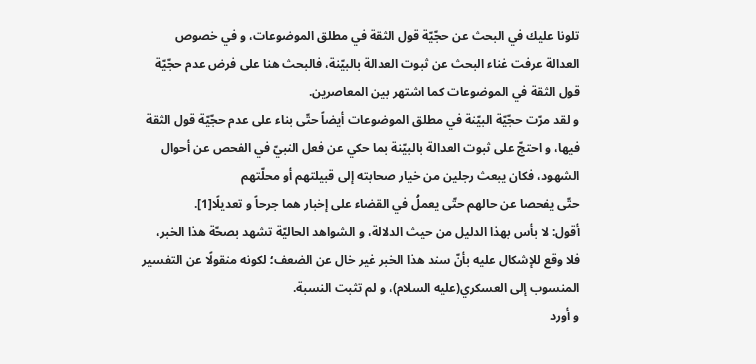تلونا عليك في البحث عن حجّيّة قول الثقة في مطلق الموضوعات، و في خصوص العدالة عرفت غناء البحث عن ثبوت العدالة بالبيّنة، فالبحث هنا على فرض عدم حجّيّة قول الثقة في الموضوعات كما اشتهر بين المعاصرين.
و لقد مرّت حجّيّة البيّنة في مطلق الموضوعات أيضاً حتّى بناء على عدم حجّيّة قول الثقة فيها، و احتجّ على ثبوت العدالة بالبيّنة بما حكي عن فعل النبيّ في الفحص عن أحوال الشهود، فكان يبعث رجلين من خيار صحابته إلى قبيلتهم أو محلّتهم
حتّى يفحصا عن حالهم حتّى يعملُ في القضاء على إخبار هما جرحاً و تعديلًا[1].
أقول: لا بأس بهذا الدليل من حيث الدلالة، و الشواهد الحاليّة تشهد بصحّة هذا الخبر، فلا وقع للإشكال عليه بأنّ سند هذا الخبر غير خال عن الضعف؛ لكونه منقولًا عن التفسير المنسوب إلى العسكري(عليه السلام)، و لم تثبت النسبة.
و أورد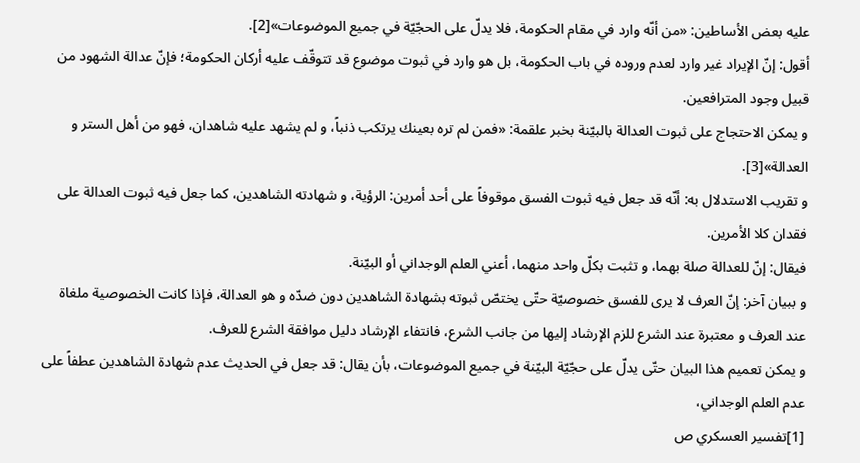عليه بعض الأساطين: «من أنّه وارد في مقام الحكومة، فلا يدلّ على الحجّيّة في جميع الموضوعات»[2].
أقول: إنّ الإيراد غير وارد لعدم وروده في باب الحكومة، بل هو وارد في ثبوت موضوع قد تتوقّف عليه أركان الحكومة؛ فإنّ عدالة الشهود من قبيل وجود المترافعين.
و يمكن الاحتجاج على ثبوت العدالة بالبيّنة بخبر علقمة: «فمن لم تره بعينك يرتكب ذنباً، و لم يشهد عليه شاهدان، فهو من أهل الستر و العدالة»[3].
و تقريب الاستدلال به: أنّه قد جعل فيه ثبوت الفسق موقوفاً على أحد أمرين: الرؤية، و شهادته الشاهدين، كما جعل فيه ثبوت العدالة على فقدان كلا الأمرين.
فيقال: إنّ للعدالة صلة بهما، و تثبت بكلّ واحد منهما، أعني العلم الوجداني أو البيّنة.
و ببيان آخر: إنّ العرف لا يرى للفسق خصوصيّة حتّى يختصّ ثبوته بشهادة الشاهدين دون ضدّه و هو العدالة، فإذا كانت الخصوصية ملغاة عند العرف و معتبرة عند الشرع للزم الإرشاد إليها من جانب الشرع، فانتفاء الإرشاد دليل موافقة الشرع للعرف.
و يمكن تعميم هذا البيان حتّى يدلّ على حجّيّة البيّنة في جميع الموضوعات، بأن يقال: قد جعل في الحديث عدم شهادة الشاهدين عطفاً على عدم العلم الوجداني،
[1]تفسير العسكري ص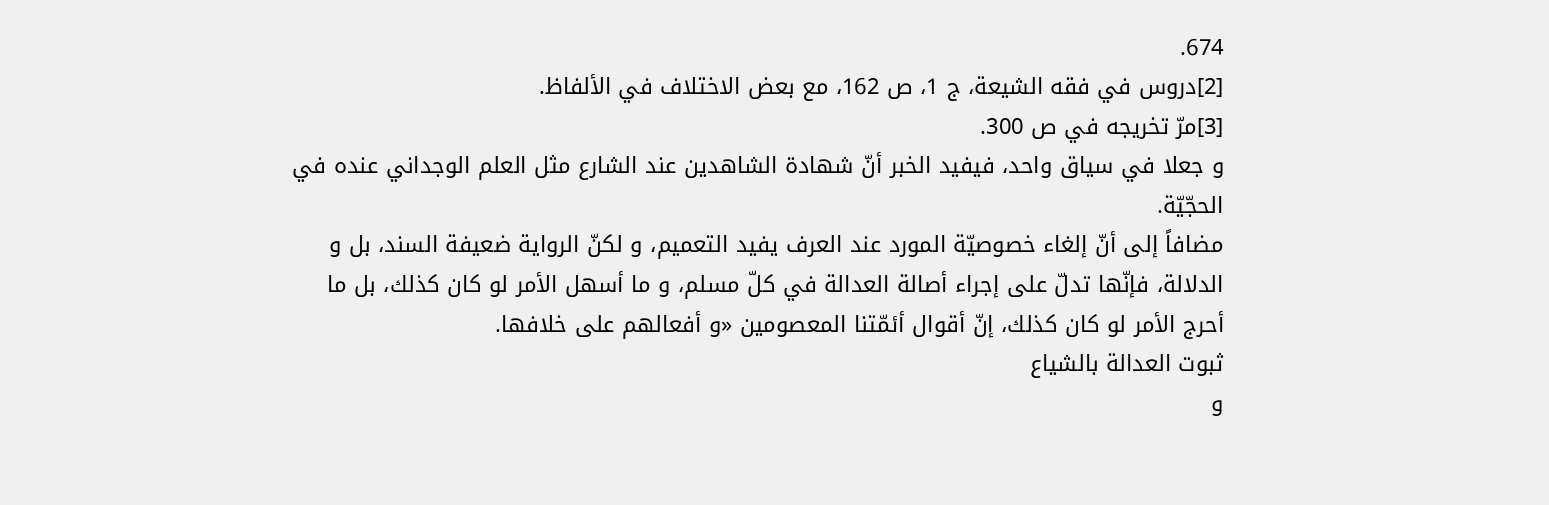674.
[2]دروس في فقه الشيعة، ج 1، ص 162، مع بعض الاختلاف في الألفاظ.
[3]مرّ تخريجه في ص 300.
و جعلا في سياق واحد، فيفيد الخبر أنّ شهادة الشاهدين عند الشارع مثل العلم الوجداني عنده في الحجّيّة.
مضافاً إلى أنّ إلغاء خصوصيّة المورد عند العرف يفيد التعميم، و لكنّ الرواية ضعيفة السند، بل و الدلالة، فإنّها تدلّ على إجراء أصالة العدالة في كلّ مسلم، و ما أسهل الأمر لو كان كذلك، بل ما أحرج الأمر لو كان كذلك، إنّ أقوال أئمّتنا المعصومين «و أفعالهم على خلافها.
ثبوت العدالة بالشياع
و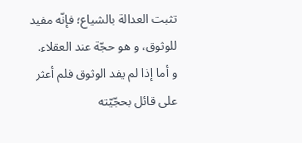تثبت العدالة بالشياع؛ فإنّه مفيد للوثوق، و هو حجّة عند العقلاء.
و أما إذا لم يفد الوثوق فلم أعثر على قائل بحجّيّته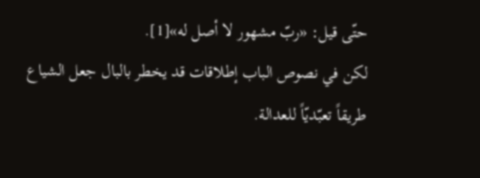حتّى قيل: «ربّ مشهور لا أصل له»[1].
لكن في نصوص الباب إطلاقات قد يخطر بالبال جعل الشياع طريقاً تعبّديّاً للعدالة.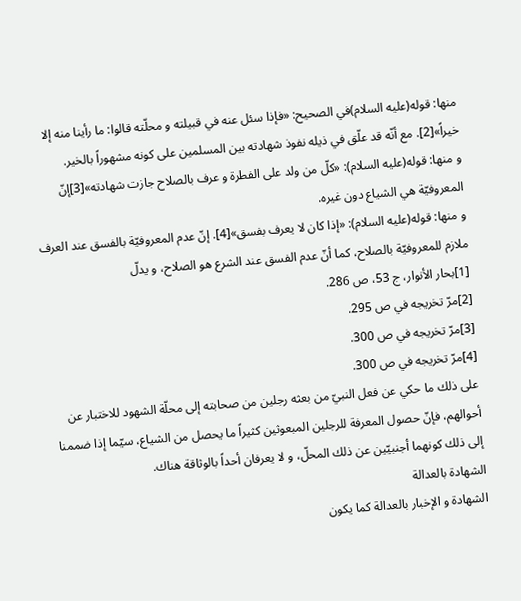منها: قوله(عليه السلام)في الصحيح: «فإذا سئل عنه في قبيلته و محلّته قالوا: ما رأينا منه إلا خيراً»[2]. مع أنّه قد علّق في ذيله نفوذ شهادته بين المسلمين على كونه مشهوراً بالخير.
و منها: قوله(عليه السلام): «كلّ من ولد على الفطرة و عرف بالصلاح جازت شهادته»[3]إنّ المعروفيّة هي الشياع دون غيره.
و منها: قوله(عليه السلام): «إذا كان لا يعرف بفسق»[4]. إنّ عدم المعروفيّة بالفسق عند العرف ملازم للمعروفيّة بالصلاح، كما أنّ عدم الفسق عند الشرع هو الصلاح، و يدلّ
[1]بحار الأنوار، ج 53، ص 286.
[2]مرّ تخريجه في ص 295.
[3]مرّ تخريجه في ص 300.
[4]مرّ تخريجه في ص 300.
على ذلك ما حكي عن فعل النبيّ من بعثه رجلين من صحابته إلى محلّة الشهود للاختبار عن أحوالهم، فإنّ حصول المعرفة للرجلين المبعوثين كثيراً ما يحصل من الشياع، سيّما إذا ضممنا إلى ذلك كونهما أجنبيّين عن ذلك المحلّ، و لا يعرفان أحداً بالوثاقة هناك.
الشهادة بالعدالة
الشهادة و الإخبار بالعدالة كما يكون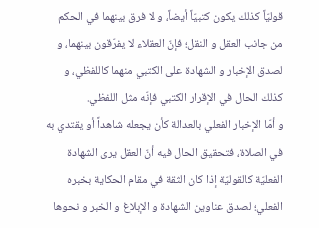قوليّاً كذلك يكون كتبيّاً أيضاً، و لا فرق بينهما في الحكم من جانب العقل و النقل؛ فإنّ العقلاء لا يفرّقون بينهما، و لصدق الإخبار و الشهادة على الكتبي منهما كاللفظي، و كذلك الحال في الإقرار الكتبي فإنّه مثل اللفظي.
و أمّا الإخبار الفعلي بالعدالة كأن يجعله شاهداً أو يقتدي به في الصلاة، فتحقيق الحال فيه أنّ العقل يرى الشهادة الفعليّة كالقوليّة إذا كان الثقة في مقام الحكاية بخبره الفعلي؛ لصدق عناوين الشهادة و الإبلاغ و الخبر و نحوها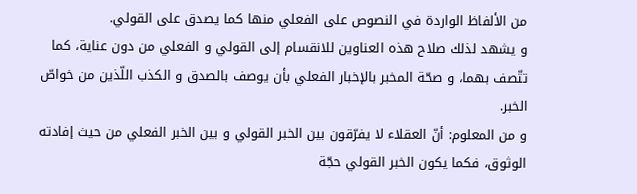من الألفاظ الواردة في النصوص على الفعلي منها كما يصدق على القولي.
و يشهد لذلك صلاح هذه العناوين للانقسام إلى القولي و الفعلي من دون عناية، كما تتّصف بهما، و صحّة المخبر بالإخبار الفعلي بأن يوصف بالصدق و الكذب اللّذين من خواصّ الخبر.
و من المعلوم: أنّ العقلاء لا يفرّقون بين الخبر القولي و بين الخبر الفعلي من حيث إفادته الوثوق، فكما يكون الخبر القولي حجّة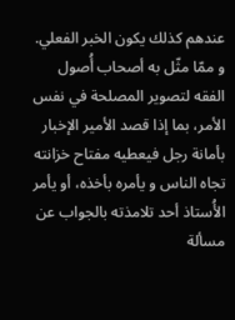عندهم كذلك يكون الخبر الفعلي.
و ممّا مثّل به أصحاب أُصول الفقه لتصوير المصلحة في نفس الأمر، بما إذا قصد الأمير الإخبار بأمانة رجل فيعطيه مفتاح خزانته تجاه الناس و يأمره بأخذه، أو يأمر الأُستاذ أحد تلامذته بالجواب عن مسألة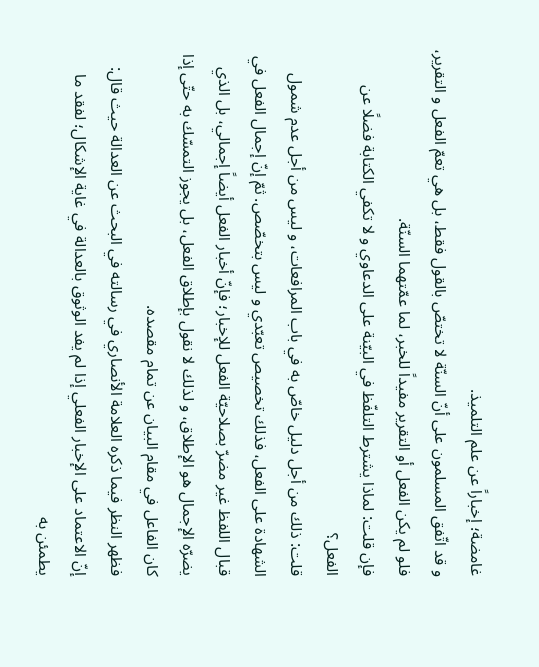غامضة؛ إخباراً عن علم التلميذ.
و قد اتّفق المسلمون على أنّ السنّة لا تختصّ بالقول فقط، بل هي تعمّ الفعل و التقرير، فلو لم يكن الفعل أو التقرير مفيداً للخبر، لما عمّتهما السنّة.
فإن قلت: لماذا يشترط التلفّظ في البيّنة على الدعاوي و لا تكفي الكتابة فضلًا عن الفعل؟
قلت: ذلك من أجل دليل خاصّ به في باب المرافعات، و ليس من أجل عدم شمول الشهادة على الفعل، فذلك تخصيص تعبّدي و ليس بتخصّص. ثمّ إنّ إجمال الفعل في قبال اللفظ غير مضرّ بصلاحيّة الفعل للإخبار؛ فإنّ أخبار الفعل أيضاً إجمالي، بل الذي يضرّه الإجمال هو الإطلاق، و لذلك لا نقول بإطلاق الفعل، بل يجوز التمسّك به حتّى إذا كان الفاعل في مقام البيان عن تمام مقصده.
فظهر النظر فيما ذكره العلامة الأنصاري في رسالته في البحث عن العدالة حيث قال:
إنّ الاعتماد على الإخبار الفعلي إذا لم يفد الوثوق بالعدالة في غاية الإشكال؛ لفقد ما يطمئن به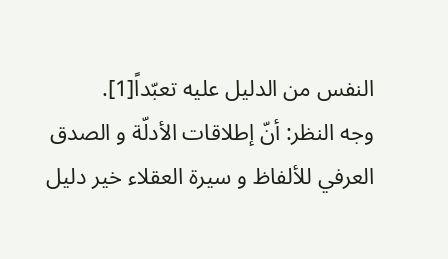النفس من الدليل عليه تعبّداً[1].
وجه النظر: أنّ إطلاقات الأدلّة و الصدق العرفي للألفاظ و سيرة العقلاء خير دليل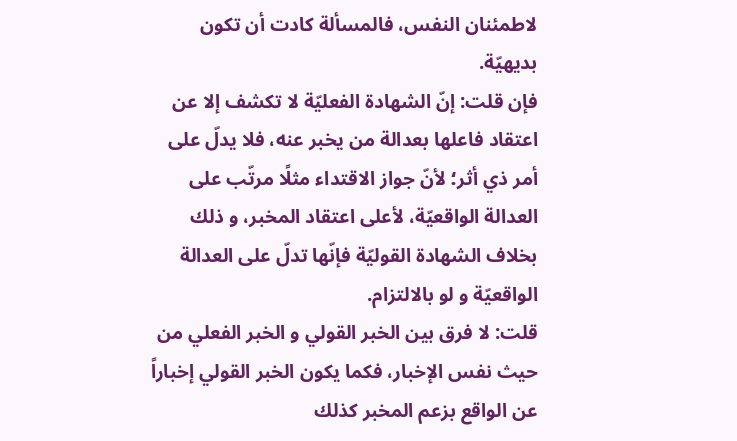لاطمئنان النفس، فالمسألة كادت أن تكون بديهيّة.
فإن قلت: إنّ الشهادة الفعليّة لا تكشف إلا عن اعتقاد فاعلها بعدالة من يخبر عنه، فلا يدلّ على أمر ذي أثر؛ لأنّ جواز الاقتداء مثلًا مرتّب على العدالة الواقعيّة، لأعلى اعتقاد المخبر، و ذلك بخلاف الشهادة القوليّة فإنّها تدلّ على العدالة الواقعيّة و لو بالالتزام.
قلت: لا فرق بين الخبر القولي و الخبر الفعلي من حيث نفس الإخبار، فكما يكون الخبر القولي إخباراً عن الواقع بزعم المخبر كذلك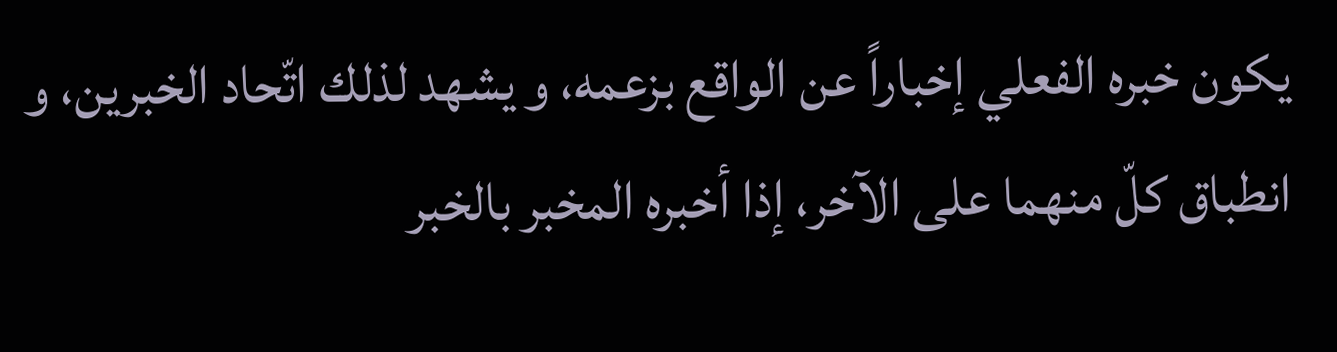يكون خبره الفعلي إخباراً عن الواقع بزعمه، و يشهد لذلك اتّحاد الخبرين، و انطباق كلّ منهما على الآخر، إذا أخبره المخبر بالخبر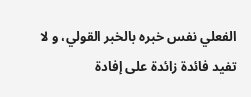الفعلي نفس خبره بالخبر القولي، و لا تفيد فائدة زائدة على إفادة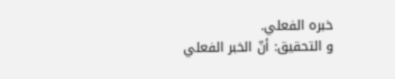خبره الفعلي.
و التحقيق: أنّ الخبر الفعلي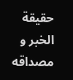حقيقة الخبر و مصداقه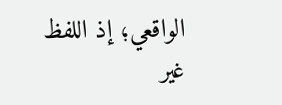الواقعي؛ إذ اللفظ غير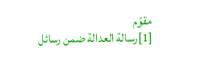مقوّم
[1]رسالة العدالة ضمن رسائل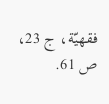فقهيّة، ج 23، ص 61.